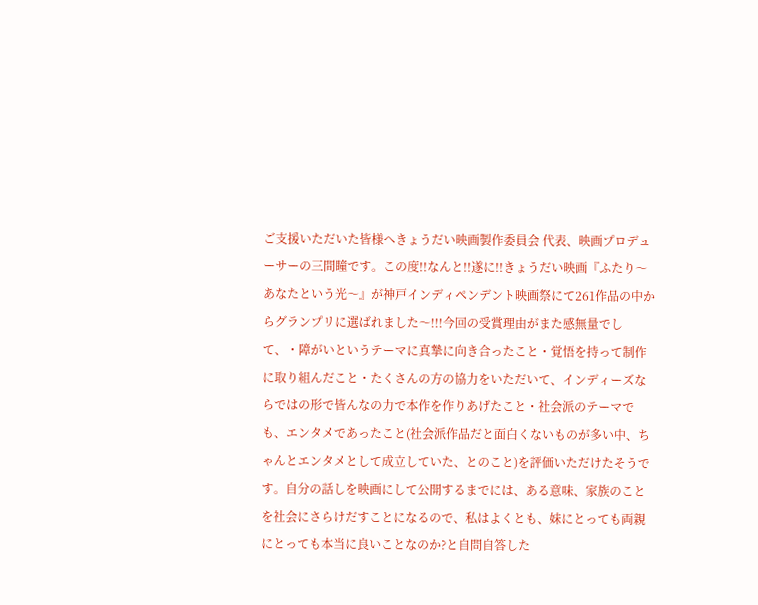ご支援いただいた皆様へきょうだい映画製作委員会 代表、映画プロデューサーの三間瞳です。この度!!なんと!!遂に!!きょうだい映画『ふたり〜あなたという光〜』が神戸インディペンデント映画祭にて261作品の中からグランプリに選ばれました〜!!!今回の受賞理由がまた感無量でして、・障がいというテーマに真摯に向き合ったこと・覚悟を持って制作に取り組んだこと・たくさんの方の協力をいただいて、インディーズならではの形で皆んなの力で本作を作りあげたこと・社会派のテーマでも、エンタメであったこと(社会派作品だと面白くないものが多い中、ちゃんとエンタメとして成立していた、とのこと)を評価いただけたそうです。自分の話しを映画にして公開するまでには、ある意味、家族のことを社会にさらけだすことになるので、私はよくとも、妹にとっても両親にとっても本当に良いことなのか?と自問自答した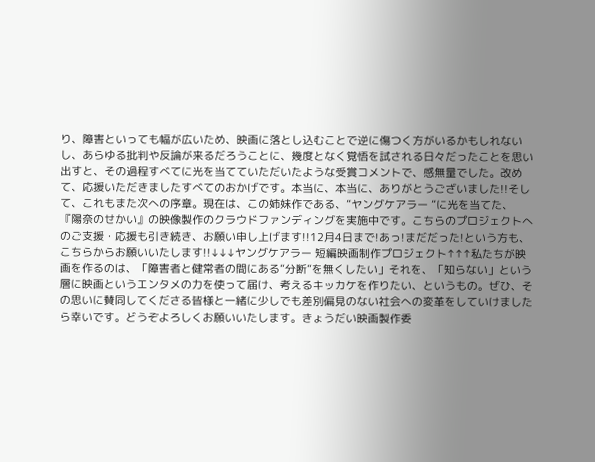り、障害といっても幅が広いため、映画に落とし込むことで逆に傷つく方がいるかもしれないし、あらゆる批判や反論が来るだろうことに、幾度となく覚悟を試される日々だったことを思い出すと、その過程すべてに光を当てていただいたような受賞コメントで、感無量でした。改めて、応援いただきましたすべてのおかげです。本当に、本当に、ありがとうございました!!そして、これもまた次への序章。現在は、この姉妹作である、”ヤングケアラー ”に光を当てた、『陽奈のせかい』の映像製作のクラウドファンディングを実施中です。こちらのプロジェクトへのご支援・応援も引き続き、お願い申し上げます!!12月4日まで!あっ!まだだった!という方も、こちらからお願いいたします!!↓↓↓ヤングケアラー 短編映画制作プロジェクト↑↑↑私たちが映画を作るのは、「障害者と健常者の間にある”分断”を無くしたい」それを、「知らない」という層に映画というエンタメの力を使って届け、考えるキッカケを作りたい、というもの。ぜひ、その思いに賛同してくださる皆様と一緒に少しでも差別偏見のない社会への変革をしていけましたら幸いです。どうぞよろしくお願いいたします。きょうだい映画製作委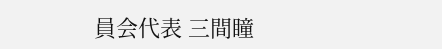員会代表 三間瞳